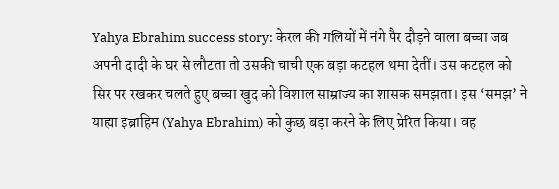Yahya Ebrahim success story: केरल की गलियों में नंगे पैर दौड़ने वाला बच्चा जब अपनी दादी के घर से लौटता तो उसकी चाची एक बड़ा कटहल थमा देतीं। उस कटहल को सिर पर रखकर चलते हुए बच्चा खुद को विशाल साम्राज्य का शासक समझता। इस ‘समझ’ ने याह्या इब्राहिम (Yahya Ebrahim) को कुछ बड़ा करने के लिए प्रेरित किया। वह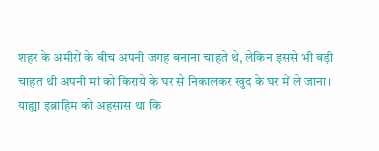शहर के अमीरों के बीच अपनी जगह बनाना चाहते थे, लेकिन इससे भी बड़ी चाहत थी अपनी मां को किराये के घर से निकालकर खुद के घर में ले जाना। याह्या इब्राहिम को अहसास था कि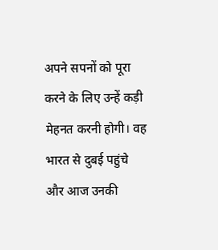अपने सपनों को पूरा करने के लिए उन्हें कड़ी मेहनत करनी होगी। वह भारत से दुबई पहुंचे और आज उनकी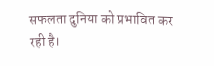सफलता दुनिया को प्रभावित कर रही है।